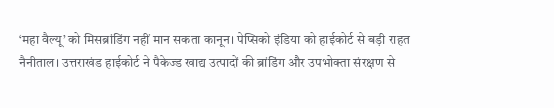‘महा वैल्यू’ को मिसब्रांडिंग नहीं मान सकता कानून। पेप्सिको इंडिया को हाईकोर्ट से बड़ी राहत
नैनीताल। उत्तराखंड हाईकोर्ट ने पैकेज्ड खाद्य उत्पादों की ब्रांडिंग और उपभोक्ता संरक्षण से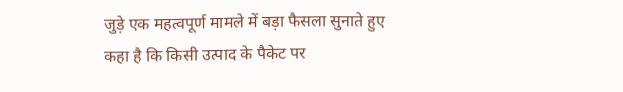जुड़े एक महत्वपूर्ण मामले में बड़ा फैसला सुनाते हुए कहा है कि किसी उत्पाद के पैकेट पर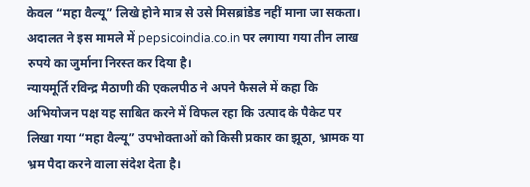केवल “महा वैल्यू” लिखे होने मात्र से उसे मिसब्रांडेड नहीं माना जा सकता। अदालत ने इस मामले में pepsicoindia.co.in पर लगाया गया तीन लाख रुपये का जुर्माना निरस्त कर दिया है।
न्यायमूर्ति रविन्द्र मैठाणी की एकलपीठ ने अपने फैसले में कहा कि अभियोजन पक्ष यह साबित करने में विफल रहा कि उत्पाद के पैकेट पर लिखा गया “महा वैल्यू” उपभोक्ताओं को किसी प्रकार का झूठा, भ्रामक या भ्रम पैदा करने वाला संदेश देता है।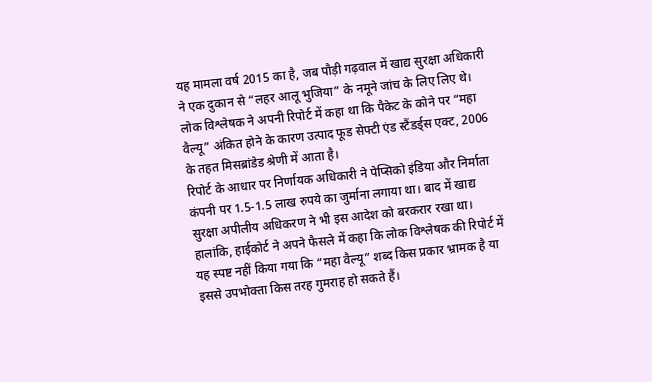यह मामला वर्ष 2015 का है, जब पौड़ी गढ़वाल में खाद्य सुरक्षा अधिकारी ने एक दुकान से “लहर आलू भुजिया” के नमूने जांच के लिए लिए थे। लोक विश्लेषक ने अपनी रिपोर्ट में कहा था कि पैकेट के कोने पर “महा वैल्यू” अंकित होने के कारण उत्पाद फूड सेफ्टी एंड स्टैंडर्ड्स एक्ट, 2006 के तहत मिसब्रांडेड श्रेणी में आता है।
रिपोर्ट के आधार पर निर्णायक अधिकारी ने पेप्सिको इंडिया और निर्माता कंपनी पर 1.5-1.5 लाख रुपये का जुर्माना लगाया था। बाद में खाद्य सुरक्षा अपीलीय अधिकरण ने भी इस आदेश को बरकरार रखा था।
हालांकि, हाईकोर्ट ने अपने फैसले में कहा कि लोक विश्लेषक की रिपोर्ट में यह स्पष्ट नहीं किया गया कि “महा वैल्यू” शब्द किस प्रकार भ्रामक है या इससे उपभोक्ता किस तरह गुमराह हो सकते हैं।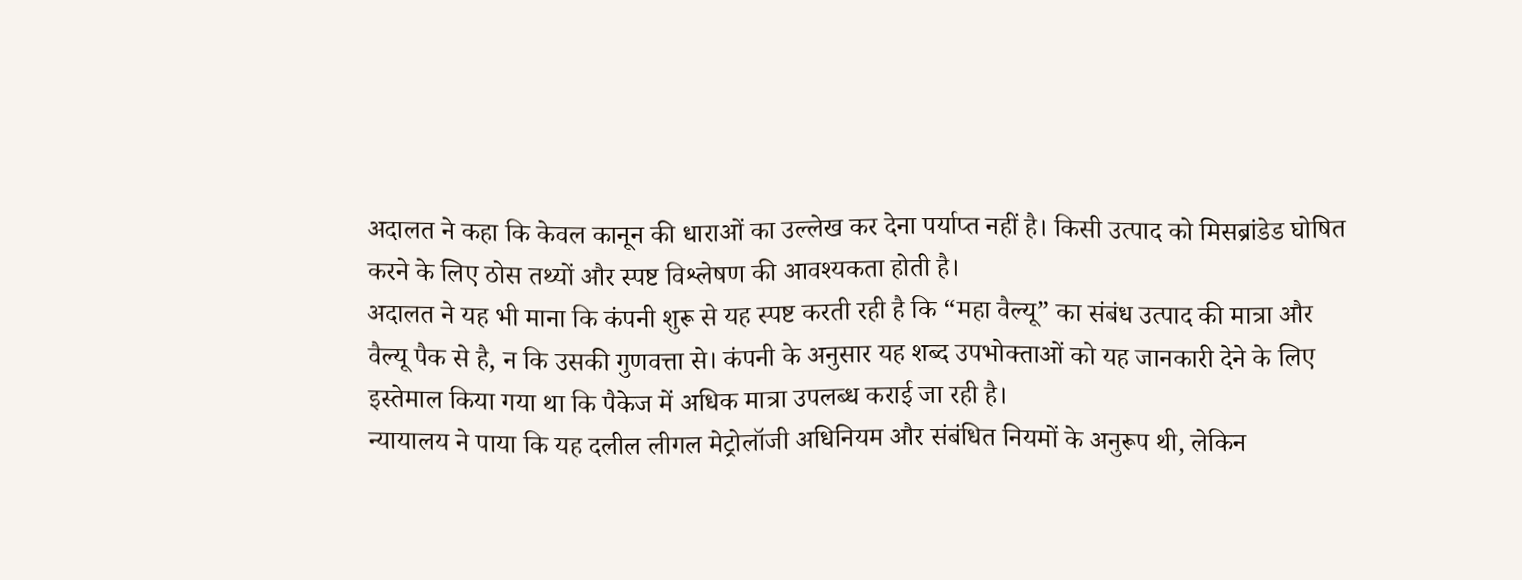अदालत ने कहा कि केवल कानून की धाराओं का उल्लेख कर देना पर्याप्त नहीं है। किसी उत्पाद को मिसब्रांडेड घोषित करने के लिए ठोस तथ्यों और स्पष्ट विश्लेषण की आवश्यकता होती है।
अदालत ने यह भी माना कि कंपनी शुरू से यह स्पष्ट करती रही है कि “महा वैल्यू” का संबंध उत्पाद की मात्रा और वैल्यू पैक से है, न कि उसकी गुणवत्ता से। कंपनी के अनुसार यह शब्द उपभोक्ताओं को यह जानकारी देने के लिए इस्तेमाल किया गया था कि पैकेज में अधिक मात्रा उपलब्ध कराई जा रही है।
न्यायालय ने पाया कि यह दलील लीगल मेट्रोलॉजी अधिनियम और संबंधित नियमों के अनुरूप थी, लेकिन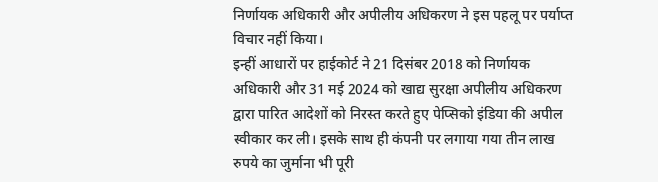निर्णायक अधिकारी और अपीलीय अधिकरण ने इस पहलू पर पर्याप्त विचार नहीं किया।
इन्हीं आधारों पर हाईकोर्ट ने 21 दिसंबर 2018 को निर्णायक अधिकारी और 31 मई 2024 को खाद्य सुरक्षा अपीलीय अधिकरण द्वारा पारित आदेशों को निरस्त करते हुए पेप्सिको इंडिया की अपील स्वीकार कर ली। इसके साथ ही कंपनी पर लगाया गया तीन लाख रुपये का जुर्माना भी पूरी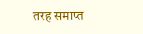तरह समाप्त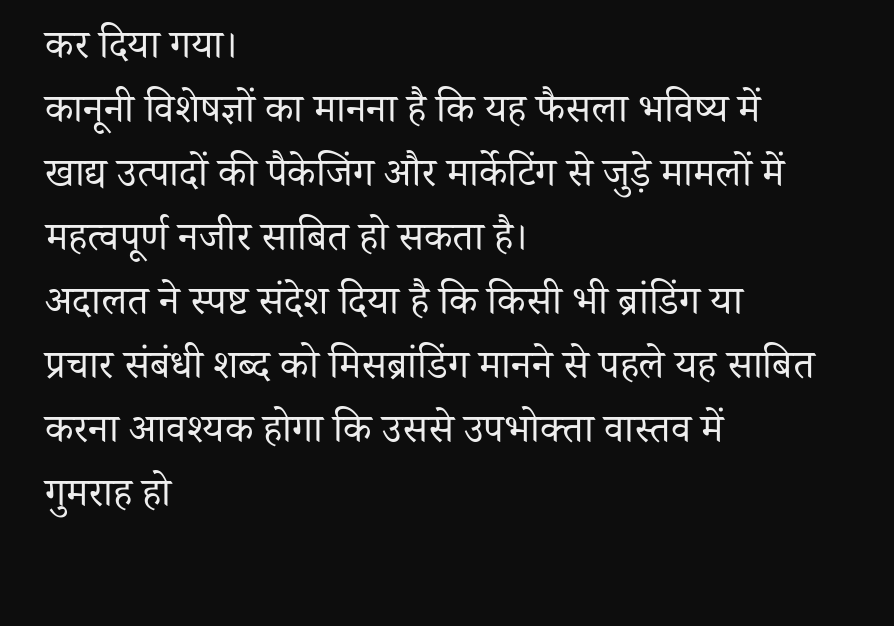कर दिया गया।
कानूनी विशेषज्ञों का मानना है कि यह फैसला भविष्य में खाद्य उत्पादों की पैकेजिंग और मार्केटिंग से जुड़े मामलों में महत्वपूर्ण नजीर साबित हो सकता है।
अदालत ने स्पष्ट संदेश दिया है कि किसी भी ब्रांडिंग या प्रचार संबंधी शब्द को मिसब्रांडिंग मानने से पहले यह साबित करना आवश्यक होगा कि उससे उपभोक्ता वास्तव में गुमराह हो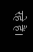रहे हैं।